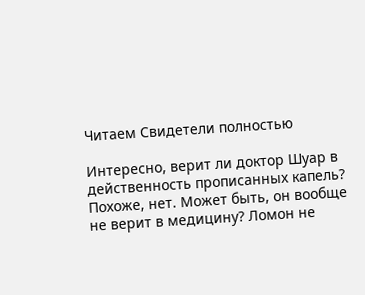Читаем Свидетели полностью

Интересно, верит ли доктор Шуар в действенность прописанных капель? Похоже, нет. Может быть, он вообще не верит в медицину? Ломон не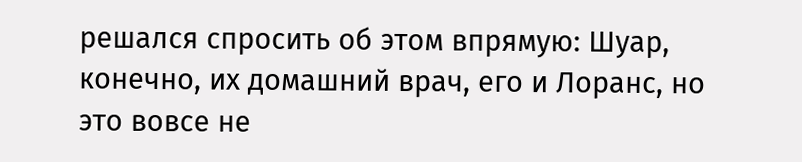решался спросить об этом впрямую: Шуар, конечно, их домашний врач, его и Лоранс, но это вовсе не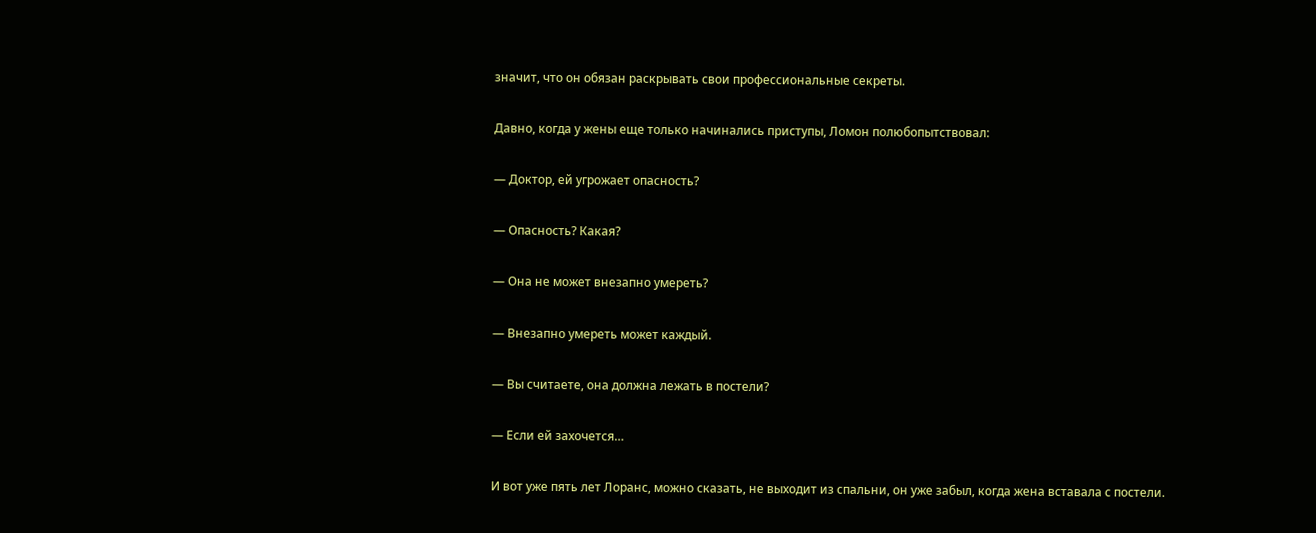значит, что он обязан раскрывать свои профессиональные секреты.

Давно, когда у жены еще только начинались приступы, Ломон полюбопытствовал:

— Доктор, ей угрожает опасность?

— Опасность? Какая?

— Она не может внезапно умереть?

— Внезапно умереть может каждый.

— Вы считаете, она должна лежать в постели?

— Если ей захочется…

И вот уже пять лет Лоранс, можно сказать, не выходит из спальни, он уже забыл, когда жена вставала с постели.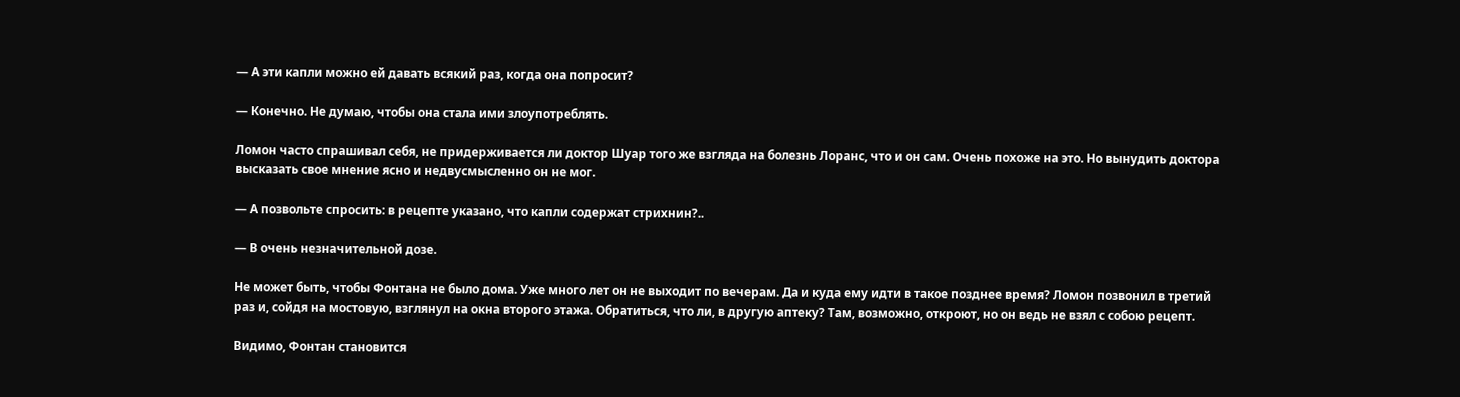— А эти капли можно ей давать всякий раз, когда она попросит?

— Конечно. Не думаю, чтобы она стала ими злоупотреблять.

Ломон часто спрашивал себя, не придерживается ли доктор Шуар того же взгляда на болезнь Лоранс, что и он сам. Очень похоже на это. Но вынудить доктора высказать свое мнение ясно и недвусмысленно он не мог.

— А позвольте спросить: в рецепте указано, что капли содержат стрихнин?..

— В очень незначительной дозе.

Не может быть, чтобы Фонтана не было дома. Уже много лет он не выходит по вечерам. Да и куда ему идти в такое позднее время? Ломон позвонил в третий раз и, сойдя на мостовую, взглянул на окна второго этажа. Обратиться, что ли, в другую аптеку? Там, возможно, откроют, но он ведь не взял с собою рецепт.

Видимо, Фонтан становится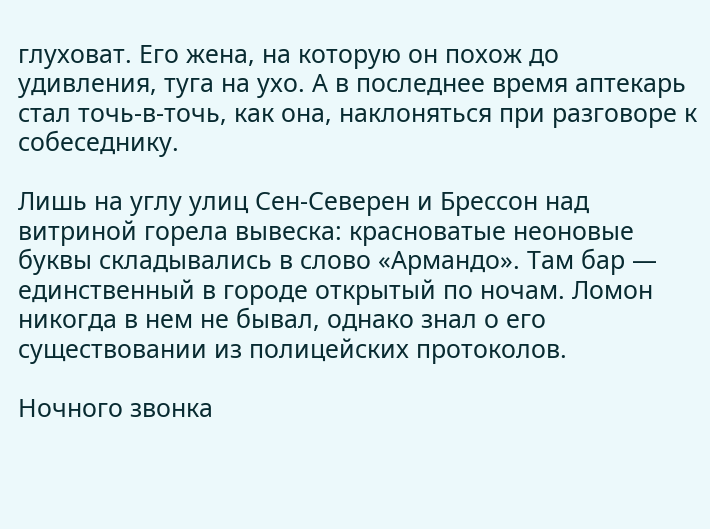глуховат. Его жена, на которую он похож до удивления, туга на ухо. А в последнее время аптекарь стал точь-в-точь, как она, наклоняться при разговоре к собеседнику.

Лишь на углу улиц Сен-Северен и Брессон над витриной горела вывеска: красноватые неоновые буквы складывались в слово «Армандо». Там бар — единственный в городе открытый по ночам. Ломон никогда в нем не бывал, однако знал о его существовании из полицейских протоколов.

Ночного звонка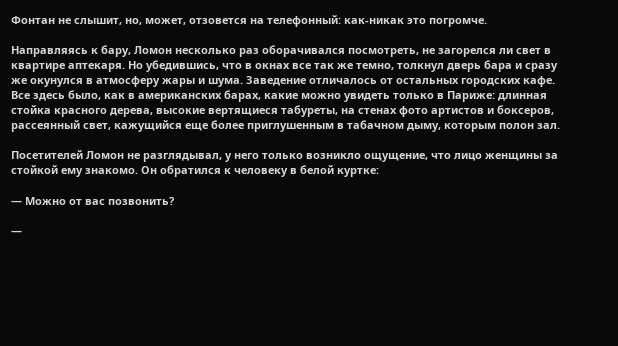Фонтан не слышит, но, может, отзовется на телефонный: как-никак это погромче.

Направляясь к бару, Ломон несколько раз оборачивался посмотреть, не загорелся ли свет в квартире аптекаря. Но убедившись, что в окнах все так же темно, толкнул дверь бара и сразу же окунулся в атмосферу жары и шума. Заведение отличалось от остальных городских кафе. Все здесь было, как в американских барах, какие можно увидеть только в Париже: длинная стойка красного дерева, высокие вертящиеся табуреты, на стенах фото артистов и боксеров, рассеянный свет, кажущийся еще более приглушенным в табачном дыму, которым полон зал.

Посетителей Ломон не разглядывал, у него только возникло ощущение, что лицо женщины за стойкой ему знакомо. Он обратился к человеку в белой куртке:

— Можно от вас позвонить?

—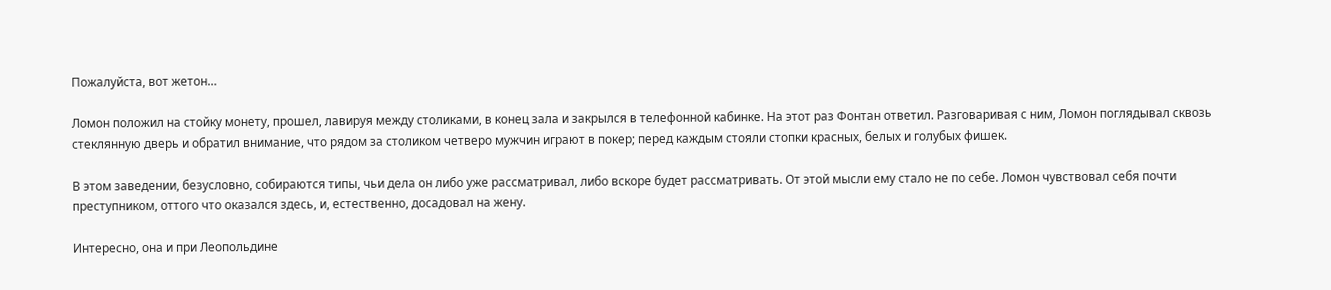Пожалуйста, вот жетон…

Ломон положил на стойку монету, прошел, лавируя между столиками, в конец зала и закрылся в телефонной кабинке. На этот раз Фонтан ответил. Разговаривая с ним, Ломон поглядывал сквозь стеклянную дверь и обратил внимание, что рядом за столиком четверо мужчин играют в покер; перед каждым стояли стопки красных, белых и голубых фишек.

В этом заведении, безусловно, собираются типы, чьи дела он либо уже рассматривал, либо вскоре будет рассматривать. От этой мысли ему стало не по себе. Ломон чувствовал себя почти преступником, оттого что оказался здесь, и, естественно, досадовал на жену.

Интересно, она и при Леопольдине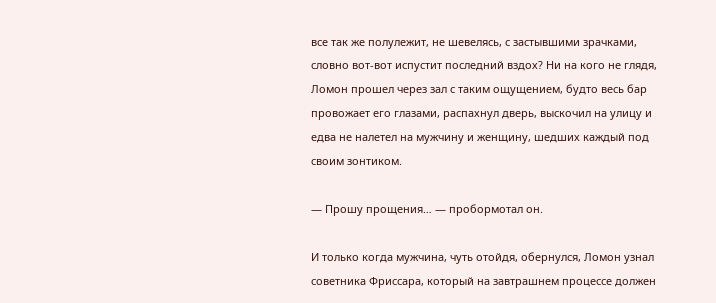все так же полулежит, не шевелясь, с застывшими зрачками, словно вот-вот испустит последний вздох? Ни на кого не глядя, Ломон прошел через зал с таким ощущением, будто весь бар провожает его глазами, распахнул дверь, выскочил на улицу и едва не налетел на мужчину и женщину, шедших каждый под своим зонтиком.

— Прошу прощения… — пробормотал он.

И только когда мужчина, чуть отойдя, обернулся, Ломон узнал советника Фриссара, который на завтрашнем процессе должен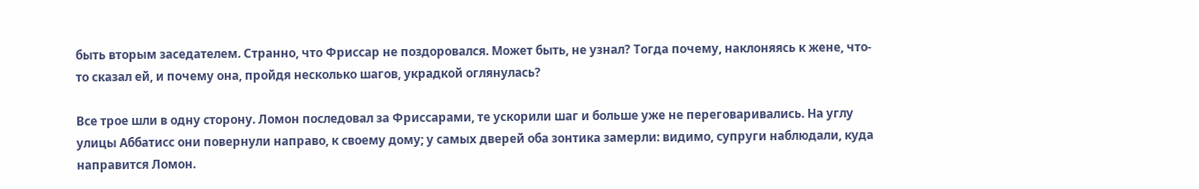быть вторым заседателем. Странно, что Фриссар не поздоровался. Может быть, не узнал? Тогда почему, наклоняясь к жене, что-то сказал ей, и почему она, пройдя несколько шагов, украдкой оглянулась?

Все трое шли в одну сторону. Ломон последовал за Фриссарами, те ускорили шаг и больше уже не переговаривались. На углу улицы Аббатисс они повернули направо, к своему дому; у самых дверей оба зонтика замерли: видимо, супруги наблюдали, куда направится Ломон.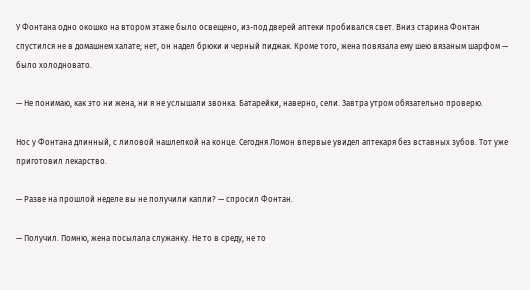У Фонтана одно окошко на втором этаже было освещено, из-под дверей аптеки пробивался свет. Вниз старина Фонтан спустился не в домашнем халате; нет, он надел брюки и черный пиджак. Кроме того, жена повязала ему шею вязаным шарфом — было холодновато.

— Не понимаю, как это ни жена, ни я не услышали звонка. Батарейки, наверно, сели. Завтра утром обязательно проверю.

Нос у Фонтана длинный, с лиловой нашлепкой на конце. Сегодня Ломон впервые увидел аптекаря без вставных зубов. Тот уже приготовил лекарство.

— Разве на прошлой неделе вы не получили капли? — спросил Фонтан.

— Получил. Помню, жена посылала служанку. Не то в среду, не то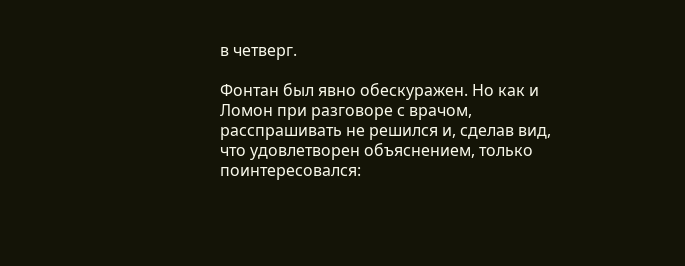в четверг.

Фонтан был явно обескуражен. Но как и Ломон при разговоре с врачом, расспрашивать не решился и, сделав вид, что удовлетворен объяснением, только поинтересовался: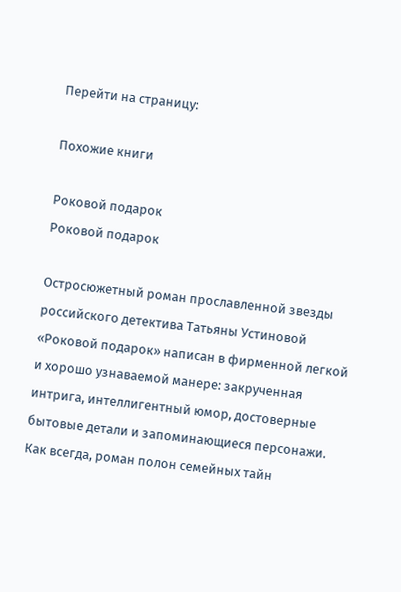Перейти на страницу:

Похожие книги

Роковой подарок
Роковой подарок

Остросюжетный роман прославленной звезды российского детектива Татьяны Устиновой «Роковой подарок» написан в фирменной легкой и хорошо узнаваемой манере: закрученная интрига, интеллигентный юмор, достоверные бытовые детали и запоминающиеся персонажи. Как всегда, роман полон семейных тайн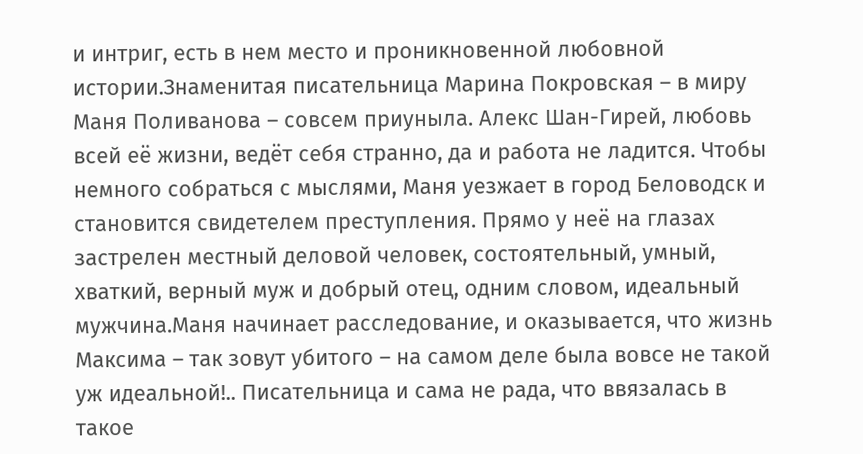и интриг, есть в нем место и проникновенной любовной истории.Знаменитая писательница Марина Покровская – в миру Маня Поливанова – совсем приуныла. Алекс Шан-Гирей, любовь всей её жизни, ведёт себя странно, да и работа не ладится. Чтобы немного собраться с мыслями, Маня уезжает в город Беловодск и становится свидетелем преступления. Прямо у неё на глазах застрелен местный деловой человек, состоятельный, умный, хваткий, верный муж и добрый отец, одним словом, идеальный мужчина.Маня начинает расследование, и оказывается, что жизнь Максима – так зовут убитого – на самом деле была вовсе не такой уж идеальной!.. Писательница и сама не рада, что ввязалась в такое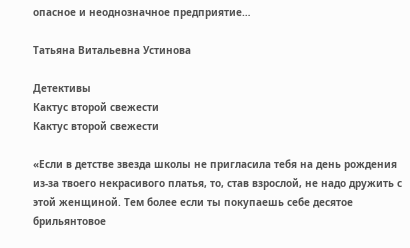опасное и неоднозначное предприятие…

Татьяна Витальевна Устинова

Детективы
Кактус второй свежести
Кактус второй свежести

«Если в детстве звезда школы не пригласила тебя на день рождения из-за твоего некрасивого платья, то, став взрослой, не надо дружить с этой женщиной. Тем более если ты покупаешь себе десятое брильянтовое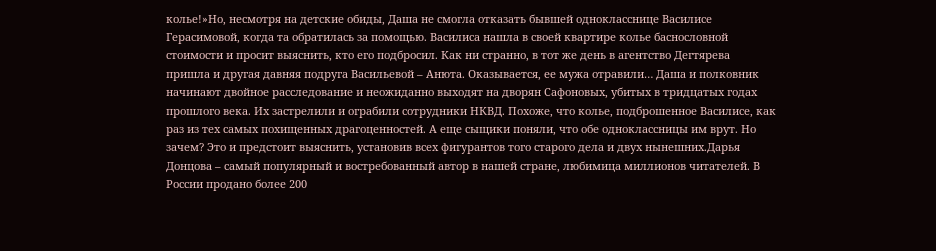колье!»Но, несмотря на детские обиды, Даша не смогла отказать бывшей однокласснице Василисе Герасимовой, когда та обратилась за помощью. Василиса нашла в своей квартире колье баснословной стоимости и просит выяснить, кто его подбросил. Как ни странно, в тот же день в агентство Дегтярева пришла и другая давняя подруга Васильевой – Анюта. Оказывается, ее мужа отравили… Даша и полковник начинают двойное расследование и неожиданно выходят на дворян Сафоновых, убитых в тридцатых годах прошлого века. Их застрелили и ограбили сотрудники НКВД. Похоже, что колье, подброшенное Василисе, как раз из тех самых похищенных драгоценностей. А еще сыщики поняли, что обе одноклассницы им врут. Но зачем? Это и предстоит выяснить, установив всех фигурантов того старого дела и двух нынешних.Дарья Донцова – самый популярный и востребованный автор в нашей стране, любимица миллионов читателей. В России продано более 200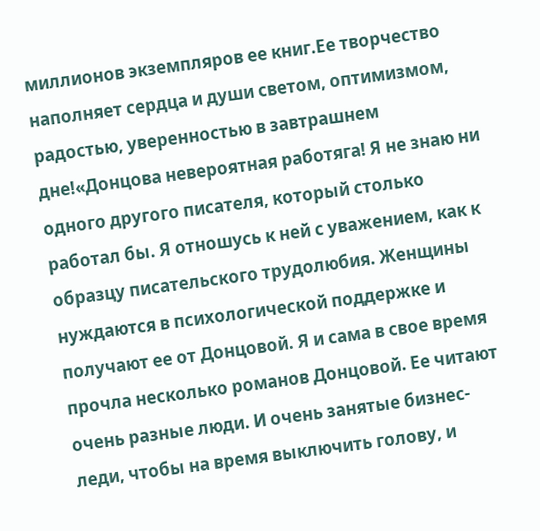миллионов экземпляров ее книг.Ее творчество наполняет сердца и души светом, оптимизмом, радостью, уверенностью в завтрашнем дне!«Донцова невероятная работяга! Я не знаю ни одного другого писателя, который столько работал бы. Я отношусь к ней с уважением, как к образцу писательского трудолюбия. Женщины нуждаются в психологической поддержке и получают ее от Донцовой. Я и сама в свое время прочла несколько романов Донцовой. Ее читают очень разные люди. И очень занятые бизнес-леди, чтобы на время выключить голову, и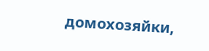домохозяйки,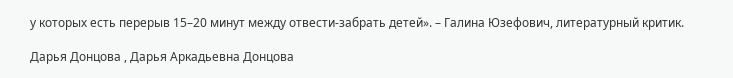у которых есть перерыв 15–20 минут между отвести-забрать детей». – Галина Юзефович, литературный критик.

Дарья Донцова , Дарья Аркадьевна Донцова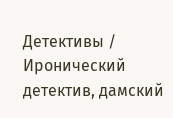Детективы / Иронический детектив, дамский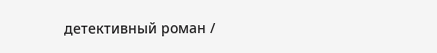детективный роман /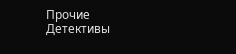Прочие Детективы